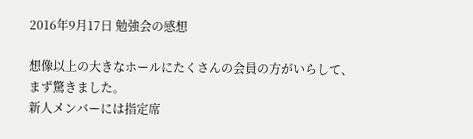2016年9月17日 勉強会の感想

想像以上の大きなホールにたくさんの会員の方がいらして、まず驚きました。
新人メンバーには指定席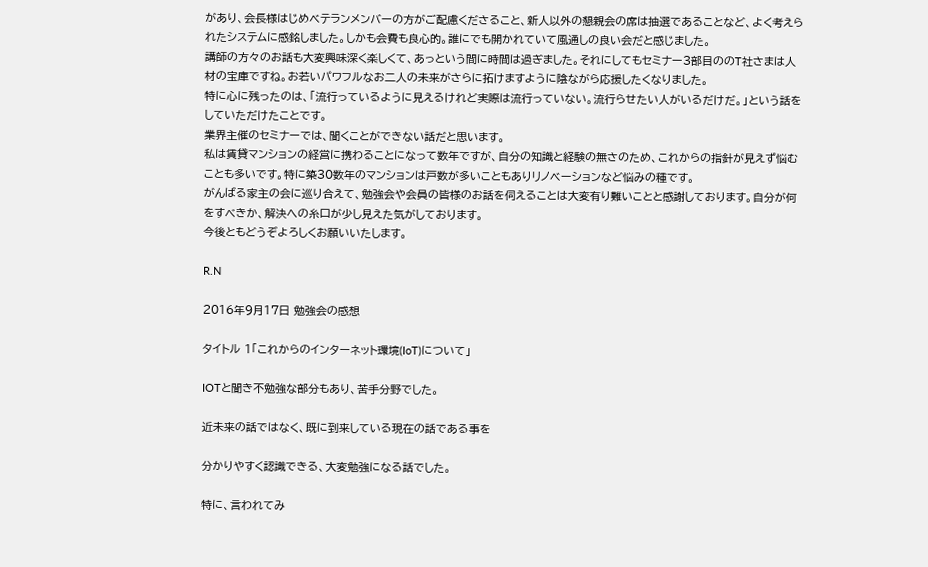があり、会長様はじめベテランメンバーの方がご配慮くださること、新人以外の懇親会の席は抽選であることなど、よく考えられたシステムに感銘しました。しかも会費も良心的。誰にでも開かれていて風通しの良い会だと感じました。
講師の方々のお話も大変興味深く楽しくて、あっという間に時間は過ぎました。それにしてもセミナー3部目ののT社さまは人材の宝庫ですね。お若いパワフルなお二人の未来がさらに拓けますように陰ながら応援したくなりました。
特に心に残ったのは、「流行っているように見えるけれど実際は流行っていない。流行らせたい人がいるだけだ。」という話をしていただけたことです。
業界主催のセミナーでは、聞くことができない話だと思います。
私は賃貸マンションの経営に携わることになって数年ですが、自分の知識と経験の無さのため、これからの指針が見えず悩むことも多いです。特に築30数年のマンションは戸数が多いこともありリノベーションなど悩みの種です。
がんばる家主の会に巡り合えて、勉強会や会員の皆様のお話を伺えることは大変有り難いことと感謝しております。自分が何をすべきか、解決への糸口が少し見えた気がしております。
今後ともどうぞよろしくお願いいたします。

R.N

2016年9月17日 勉強会の感想

タイトル 1「これからのインターネット環境(IoT)について」

IOTと聞き不勉強な部分もあり、苦手分野でした。

近未来の話ではなく、既に到来している現在の話である事を

分かりやすく認識できる、大変勉強になる話でした。

特に、言われてみ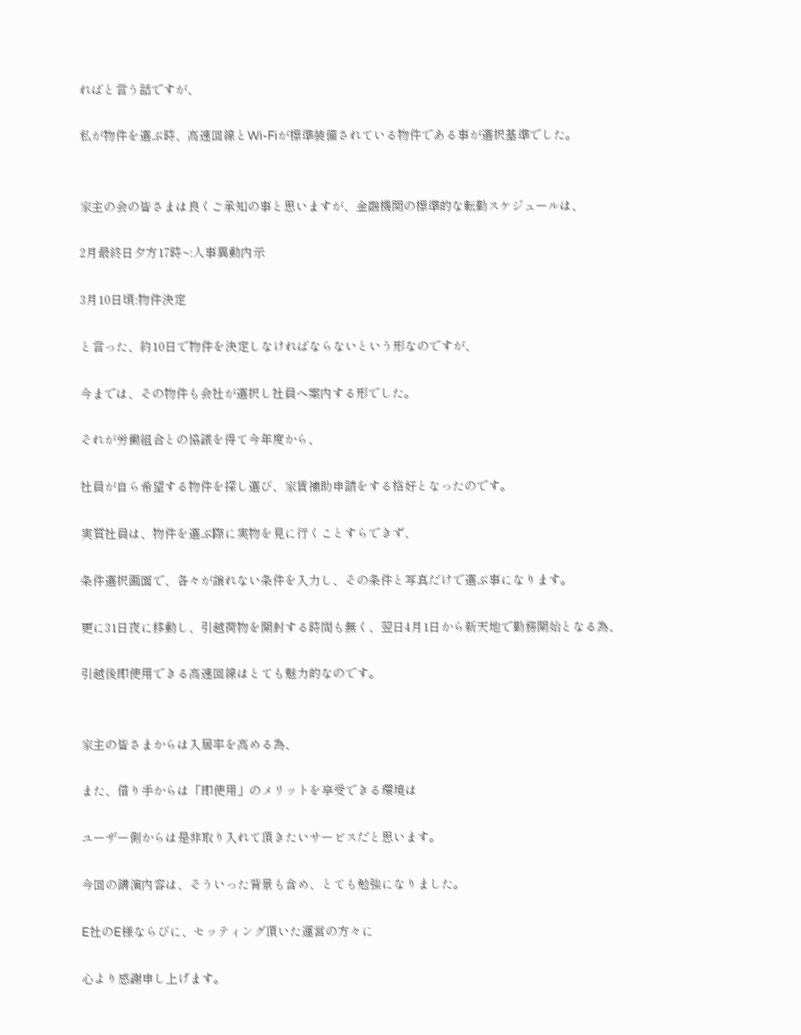ればと言う話ですが、

私が物件を選ぶ時、高速回線とWi-Fiが標準装備されている物件である事が選択基準でした。


家主の会の皆さまは良くご承知の事と思いますが、金融機関の標準的な転勤スケジュールは、

2月最終日夕方17時~:人事異動内示

3月10日頃:物件決定

と言った、約10日で物件を決定しなければならないという形なのですが、

今までは、その物件も会社が選択し社員へ案内する形でした。

それが労働組合との協議を得て今年度から、

社員が自ら希望する物件を探し選び、家賃補助申請をする格好となったのです。

実質社員は、物件を選ぶ際に実物を見に行くことすらできず、

条件選択画面で、各々が譲れない条件を入力し、その条件と写真だけで選ぶ事になります。

更に31日夜に移動し、引越荷物を開封する時間も無く、翌日4月1日から新天地で勤務開始となる為、

引越後即使用できる高速回線はとても魅力的なのです。


家主の皆さまからは入居率を高める為、

また、借り手からは「即使用」のメリットを享受できる環境は

ユーザー側からは是非取り入れて頂きたいサービスだと思います。

今回の講演内容は、そういった背景も含め、とても勉強になりました。

E社のE様ならびに、セッティング頂いた運営の方々に

心より感謝申し上げます。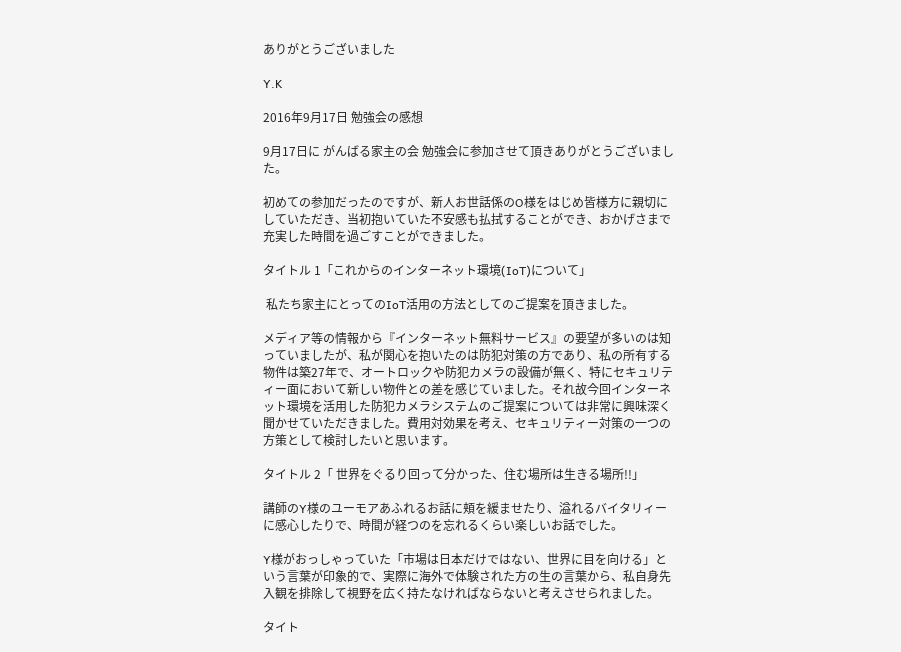ありがとうございました

Y.K

2016年9月17日 勉強会の感想

9月17日に がんばる家主の会 勉強会に参加させて頂きありがとうございました。

初めての参加だったのですが、新人お世話係のO様をはじめ皆様方に親切にしていただき、当初抱いていた不安感も払拭することができ、おかげさまで充実した時間を過ごすことができました。

タイトル 1「これからのインターネット環境(IoT)について」

 私たち家主にとってのIoT活用の方法としてのご提案を頂きました。

メディア等の情報から『インターネット無料サービス』の要望が多いのは知っていましたが、私が関心を抱いたのは防犯対策の方であり、私の所有する物件は築27年で、オートロックや防犯カメラの設備が無く、特にセキュリティー面において新しい物件との差を感じていました。それ故今回インターネット環境を活用した防犯カメラシステムのご提案については非常に興味深く聞かせていただきました。費用対効果を考え、セキュリティー対策の一つの方策として検討したいと思います。

タイトル 2「 世界をぐるり回って分かった、住む場所は生きる場所!!」

講師のY様のユーモアあふれるお話に頬を緩ませたり、溢れるバイタリィーに感心したりで、時間が経つのを忘れるくらい楽しいお話でした。

Y様がおっしゃっていた「市場は日本だけではない、世界に目を向ける」という言葉が印象的で、実際に海外で体験された方の生の言葉から、私自身先入観を排除して視野を広く持たなければならないと考えさせられました。

タイト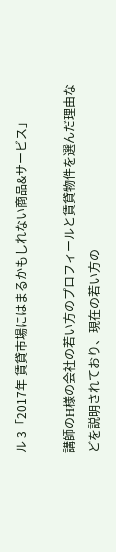ル 3「2017年 賃貸市場にはまるかもしれない商品&サービス」

講師のH様の会社の若い方のプロフィールと賃貸物件を選んだ理由などを説明されており、現在の若い方の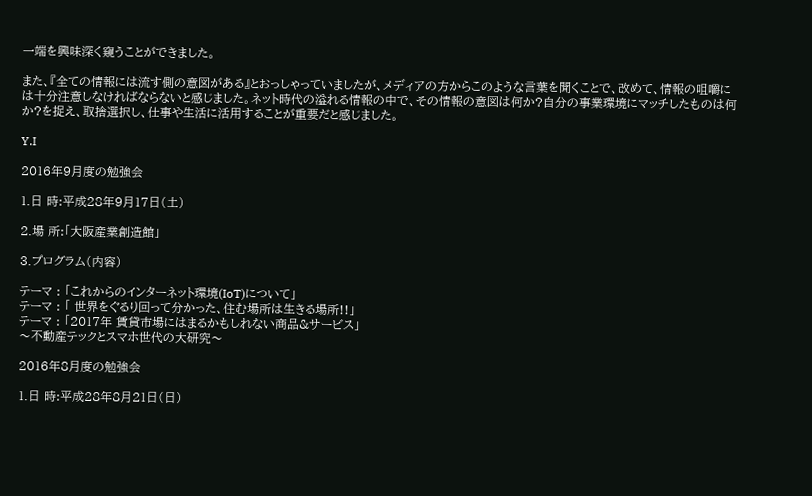一端を興味深く窺うことができました。

また、『全ての情報には流す側の意図がある』とおっしゃっていましたが、メディアの方からこのような言葉を聞くことで、改めて、情報の咀嚼には十分注意しなければならないと感じました。ネット時代の溢れる情報の中で、その情報の意図は何か?自分の事業環境にマッチしたものは何か?を捉え、取捨選択し、仕事や生活に活用することが重要だと感じました。

Y.I

2016年9月度の勉強会

1.日 時:平成28年9月17日(土)

2.場 所:「大阪産業創造館」

3.プログラム(内容)

テーマ : 「これからのインターネット環境(IoT)について」
テーマ : 「 世界をぐるり回って分かった、住む場所は生きる場所!!」
テーマ : 「2017年 賃貸市場にはまるかもしれない商品&サービス」
〜不動産テックとスマホ世代の大研究〜

2016年8月度の勉強会

1.日 時:平成28年8月21日(日)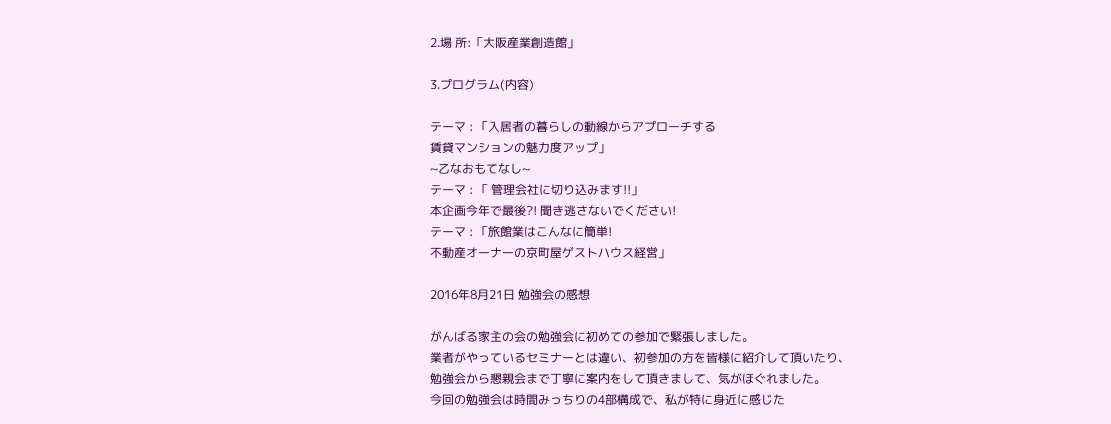2.場 所:「大阪産業創造館」

3.プログラム(内容)

テーマ : 「入居者の暮らしの動線からアプローチする
賃貸マンションの魅力度アップ」
~乙なおもてなし~
テーマ : 「 管理会社に切り込みます!!」
本企画今年で最後?! 聞き逃さないでください!
テーマ : 「旅館業はこんなに簡単!
不動産オーナーの京町屋ゲストハウス経営」

2016年8月21日 勉強会の感想

がんばる家主の会の勉強会に初めての参加で緊張しました。
業者がやっているセミナーとは違い、初参加の方を皆様に紹介して頂いたり、
勉強会から懇親会まで丁寧に案内をして頂きまして、気がほぐれました。
今回の勉強会は時間みっちりの4部構成で、私が特に身近に感じた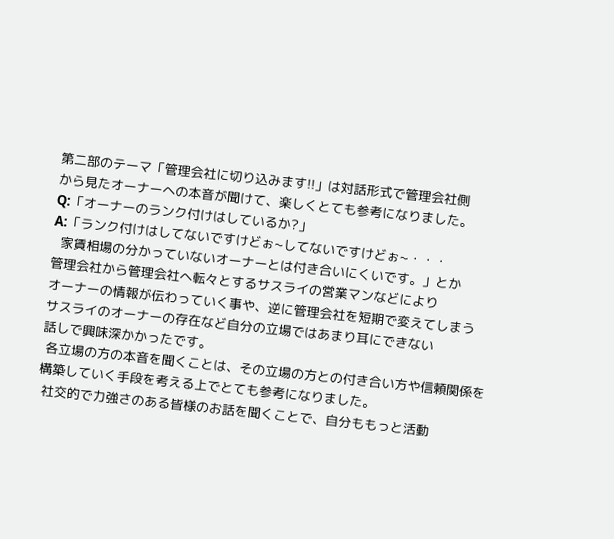第二部のテーマ「管理会社に切り込みます!!」は対話形式で管理会社側
から見たオーナーへの本音が聞けて、楽しくとても参考になりました。
Q:「オーナーのランク付けはしているか?」
A:「ランク付けはしてないですけどぉ~してないですけどぉ~・・・
  家賃相場の分かっていないオーナーとは付き合いにくいです。」とか
管理会社から管理会社へ転々とするサスライの営業マンなどにより
オーナーの情報が伝わっていく事や、逆に管理会社を短期で変えてしまう
サスライのオーナーの存在など自分の立場ではあまり耳にできない
話しで興味深かかったです。
 各立場の方の本音を聞くことは、その立場の方との付き合い方や信頼関係を
構築していく手段を考える上でとても参考になりました。
 社交的で力強さのある皆様のお話を聞くことで、自分ももっと活動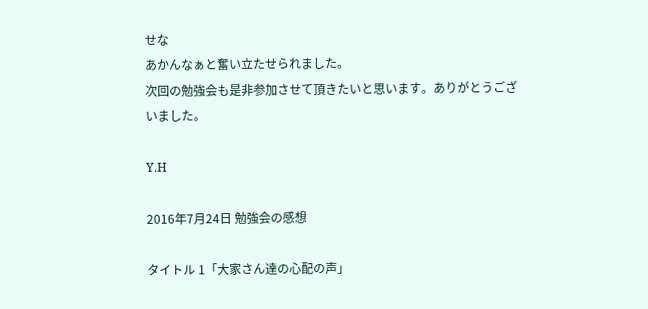せな
あかんなぁと奮い立たせられました。
次回の勉強会も是非参加させて頂きたいと思います。ありがとうございました。

Y.H

2016年7月24日 勉強会の感想

タイトル 1「大家さん達の心配の声」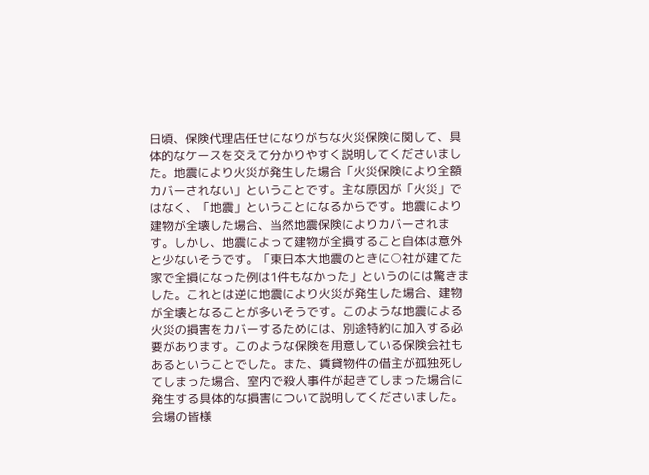日頃、保険代理店任せになりがちな火災保険に関して、具体的なケースを交えて分かりやすく説明してくださいました。地震により火災が発生した場合「火災保険により全額カバーされない」ということです。主な原因が「火災」ではなく、「地震」ということになるからです。地震により建物が全壊した場合、当然地震保険によりカバーされます。しかし、地震によって建物が全損すること自体は意外と少ないそうです。「東日本大地震のときに○社が建てた家で全損になった例は1件もなかった」というのには驚きました。これとは逆に地震により火災が発生した場合、建物が全壊となることが多いそうです。このような地震による火災の損害をカバーするためには、別途特約に加入する必要があります。このような保険を用意している保険会社もあるということでした。また、賃貸物件の借主が孤独死してしまった場合、室内で殺人事件が起きてしまった場合に発生する具体的な損害について説明してくださいました。会場の皆様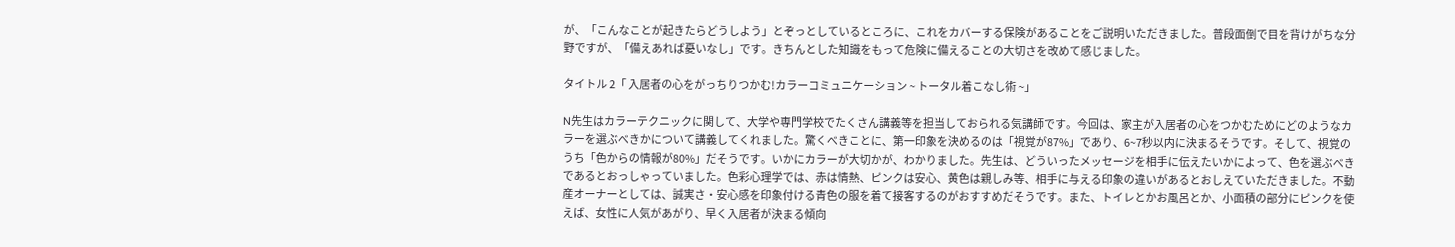が、「こんなことが起きたらどうしよう」とぞっとしているところに、これをカバーする保険があることをご説明いただきました。普段面倒で目を背けがちな分野ですが、「備えあれば憂いなし」です。きちんとした知識をもって危険に備えることの大切さを改めて感じました。

タイトル 2「 入居者の心をがっちりつかむ!カラーコミュニケーション ~ トータル着こなし術 ~」

N先生はカラーテクニックに関して、大学や専門学校でたくさん講義等を担当しておられる気講師です。今回は、家主が入居者の心をつかむためにどのようなカラーを選ぶべきかについて講義してくれました。驚くべきことに、第一印象を決めるのは「視覚が87%」であり、6~7秒以内に決まるそうです。そして、視覚のうち「色からの情報が80%」だそうです。いかにカラーが大切かが、わかりました。先生は、どういったメッセージを相手に伝えたいかによって、色を選ぶべきであるとおっしゃっていました。色彩心理学では、赤は情熱、ピンクは安心、黄色は親しみ等、相手に与える印象の違いがあるとおしえていただきました。不動産オーナーとしては、誠実さ・安心感を印象付ける青色の服を着て接客するのがおすすめだそうです。また、トイレとかお風呂とか、小面積の部分にピンクを使えば、女性に人気があがり、早く入居者が決まる傾向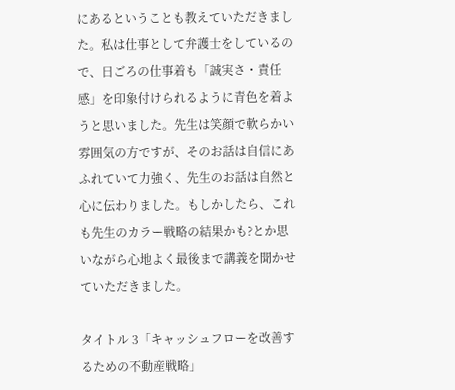にあるということも教えていただきました。私は仕事として弁護士をしているので、日ごろの仕事着も「誠実さ・責任感」を印象付けられるように青色を着ようと思いました。先生は笑顔で軟らかい雰囲気の方ですが、そのお話は自信にあふれていて力強く、先生のお話は自然と心に伝わりました。もしかしたら、これも先生のカラー戦略の結果かも?とか思いながら心地よく最後まで講義を聞かせていただきました。

タイトル 3「キャッシュフローを改善するための不動産戦略」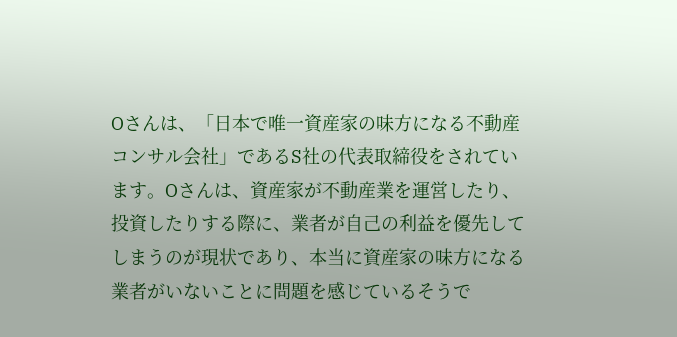Oさんは、「日本で唯一資産家の味方になる不動産コンサル会社」であるS社の代表取締役をされています。Oさんは、資産家が不動産業を運営したり、投資したりする際に、業者が自己の利益を優先してしまうのが現状であり、本当に資産家の味方になる業者がいないことに問題を感じているそうで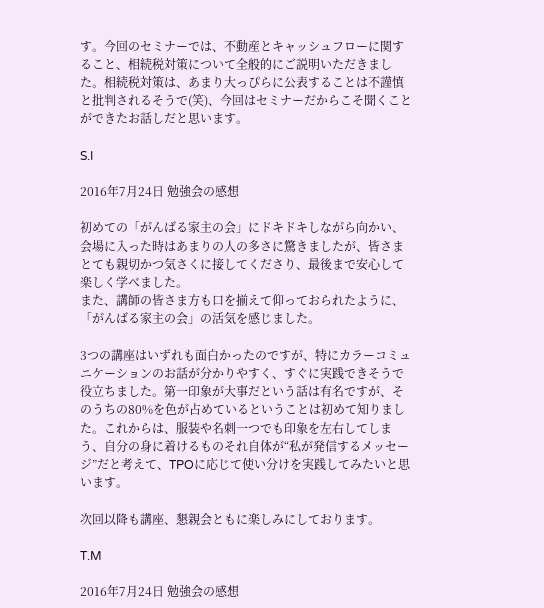す。今回のセミナーでは、不動産とキャッシュフローに関すること、相続税対策について全般的にご説明いただきました。相続税対策は、あまり大っぴらに公表することは不謹慎と批判されるそうで(笑)、今回はセミナーだからこそ聞くことができたお話しだと思います。

S.I

2016年7月24日 勉強会の感想

初めての「がんばる家主の会」にドキドキしながら向かい、会場に入った時はあまりの人の多さに驚きましたが、皆さまとても親切かつ気さくに接してくださり、最後まで安心して楽しく学べました。
また、講師の皆さま方も口を揃えて仰っておられたように、「がんばる家主の会」の活気を感じました。

3つの講座はいずれも面白かったのですが、特にカラーコミュニケーションのお話が分かりやすく、すぐに実践できそうで役立ちました。第一印象が大事だという話は有名ですが、そのうちの80%を色が占めているということは初めて知りました。これからは、服装や名刺一つでも印象を左右してしまう、自分の身に着けるものそれ自体が“私が発信するメッセージ”だと考えて、TPOに応じて使い分けを実践してみたいと思います。

次回以降も講座、懇親会ともに楽しみにしております。

T.M

2016年7月24日 勉強会の感想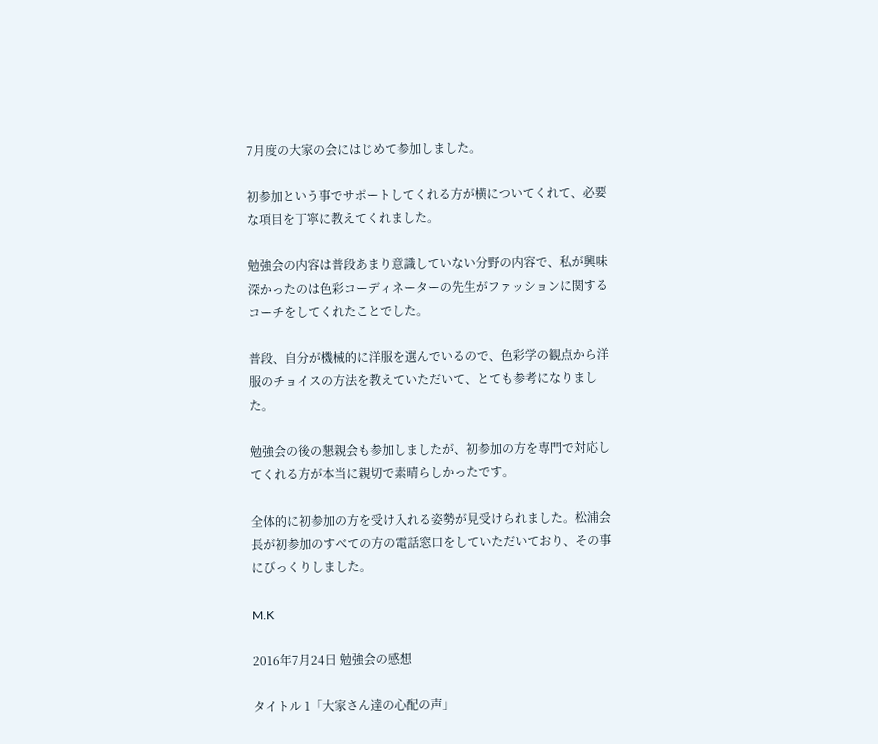7月度の大家の会にはじめて参加しました。

初参加という事でサポートしてくれる方が横についてくれて、必要な項目を丁寧に教えてくれました。

勉強会の内容は普段あまり意識していない分野の内容で、私が興味深かったのは色彩コーディネーターの先生がファッションに関するコーチをしてくれたことでした。

普段、自分が機械的に洋服を選んでいるので、色彩学の観点から洋服のチョイスの方法を教えていただいて、とても参考になりました。

勉強会の後の懇親会も参加しましたが、初参加の方を専門で対応してくれる方が本当に親切で素晴らしかったです。

全体的に初参加の方を受け入れる姿勢が見受けられました。松浦会長が初参加のすべての方の電話窓口をしていただいており、その事にびっくりしました。

M.K

2016年7月24日 勉強会の感想

タイトル 1「大家さん達の心配の声」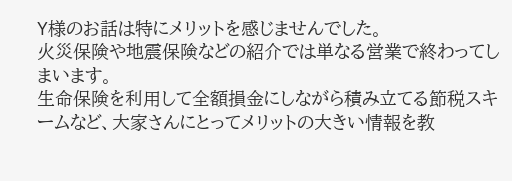Y様のお話は特にメリットを感じませんでした。
火災保険や地震保険などの紹介では単なる営業で終わってしまいます。
生命保険を利用して全額損金にしながら積み立てる節税スキームなど、大家さんにとってメリットの大きい情報を教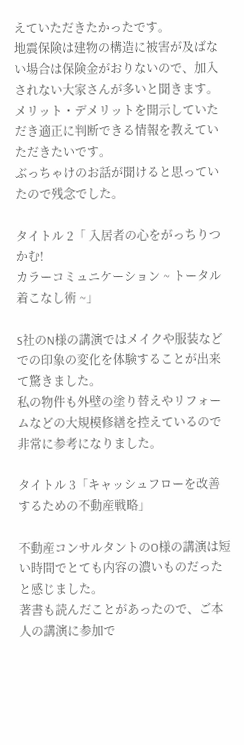えていただきたかったです。
地震保険は建物の構造に被害が及ばない場合は保険金がおりないので、加入されない大家さんが多いと聞きます。
メリット・デメリットを開示していただき適正に判断できる情報を教えていただきたいです。
ぶっちゃけのお話が聞けると思っていたので残念でした。

タイトル 2「 入居者の心をがっちりつかむ!
カラーコミュニケーション ~ トータル着こなし術 ~」

S社のN様の講演ではメイクや服装などでの印象の変化を体験することが出来て驚きました。
私の物件も外壁の塗り替えやリフォームなどの大規模修繕を控えているので非常に参考になりました。

タイトル 3「キャッシュフローを改善するための不動産戦略」

不動産コンサルタントのO様の講演は短い時間でとても内容の濃いものだったと感じました。
著書も読んだことがあったので、ご本人の講演に参加で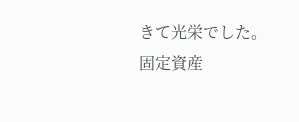きて光栄でした。
固定資産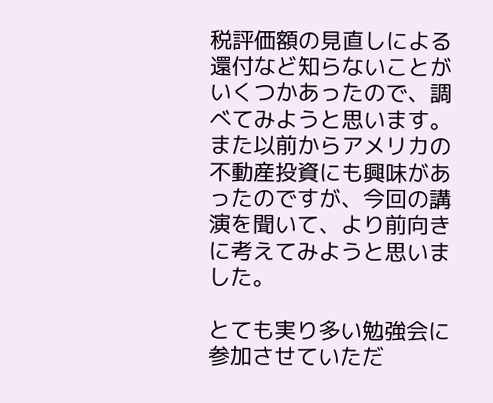税評価額の見直しによる還付など知らないことがいくつかあったので、調べてみようと思います。
また以前からアメリカの不動産投資にも興味があったのですが、今回の講演を聞いて、より前向きに考えてみようと思いました。

とても実り多い勉強会に参加させていただ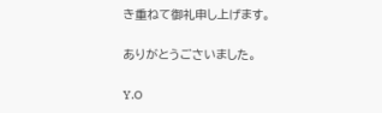き重ねて御礼申し上げます。

ありがとうごさいました。

Y.O